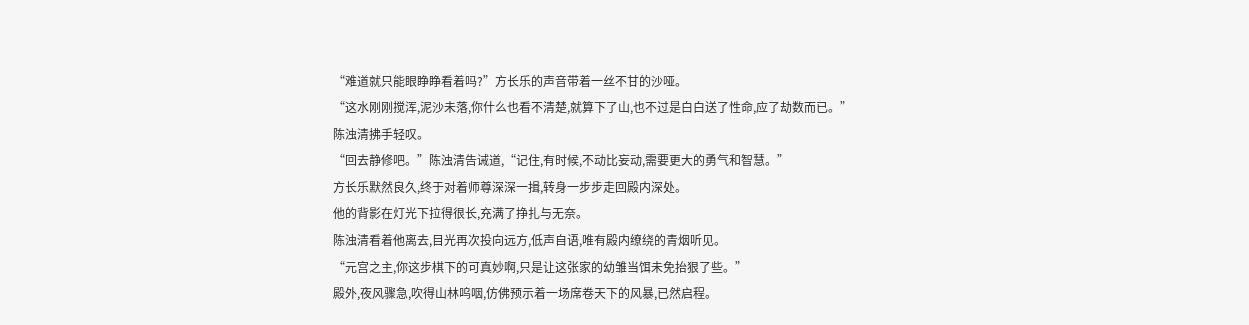“难道就只能眼睁睁看着吗?”方长乐的声音带着一丝不甘的沙哑。
“这水刚刚搅浑,泥沙未落,你什么也看不清楚,就算下了山,也不过是白白送了性命,应了劫数而已。”
陈浊清拂手轻叹。
“回去静修吧。”陈浊清告诫道,“记住,有时候,不动比妄动,需要更大的勇气和智慧。”
方长乐默然良久,终于对着师尊深深一揖,转身一步步走回殿内深处。
他的背影在灯光下拉得很长,充满了挣扎与无奈。
陈浊清看着他离去,目光再次投向远方,低声自语,唯有殿内缭绕的青烟听见。
“元宫之主,你这步棋下的可真妙啊,只是让这张家的幼雏当饵未免抬狠了些。”
殿外,夜风骤急,吹得山林呜咽,仿佛预示着一场席卷天下的风暴,已然启程。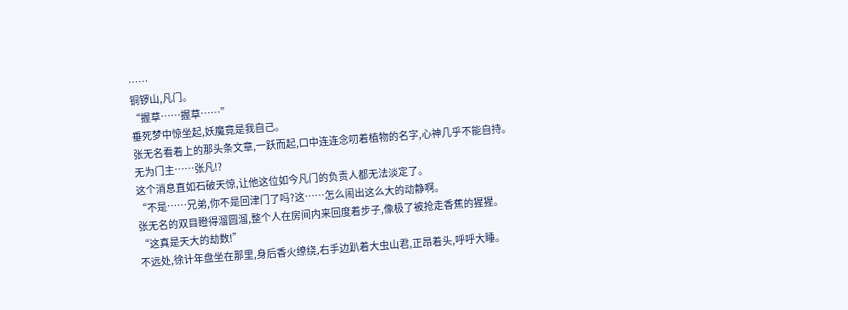……
铜锣山,凡门。
“握草……握草……”
垂死梦中惊坐起,妖魔竟是我自己。
张无名看着上的那头条文章,一跃而起,口中连连念叨着植物的名字,心神几乎不能自持。
无为门主……张凡!?
这个消息直如石破天惊,让他这位如今凡门的负责人都无法淡定了。
“不是……兄弟,你不是回津门了吗?这……怎么闹出这么大的动静啊。
张无名的双目瞪得溜圆溜,整个人在房间内来回度着步子,像极了被抢走香蕉的猩猩。
“这真是天大的劫数!”
不远处,徐计年盘坐在那里,身后香火缭绕,右手边趴着大虫山君,正昂着头,呼呼大睡。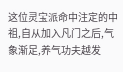这位灵宝派命中注定的中祖,自从加入凡门之后,气象渐足,养气功夫越发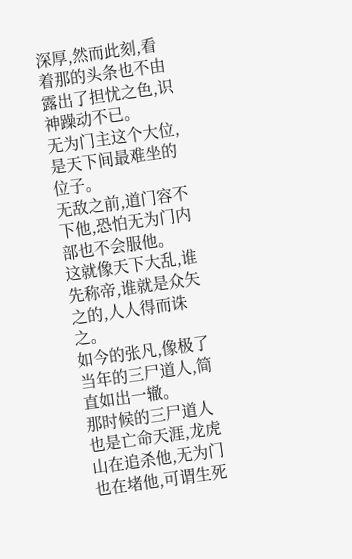深厚,然而此刻,看着那的头条也不由露出了担忧之色,识神躁动不已。
无为门主这个大位,是天下间最难坐的位子。
无敌之前,道门容不下他,恐怕无为门内部也不会服他。
这就像天下大乱,谁先称帝,谁就是众矢之的,人人得而诛之。
如今的张凡,像极了当年的三尸道人,简直如出一辙。
那时候的三尸道人也是亡命天涯,龙虎山在追杀他,无为门也在堵他,可谓生死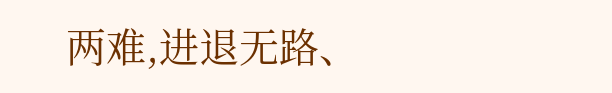两难,进退无路、